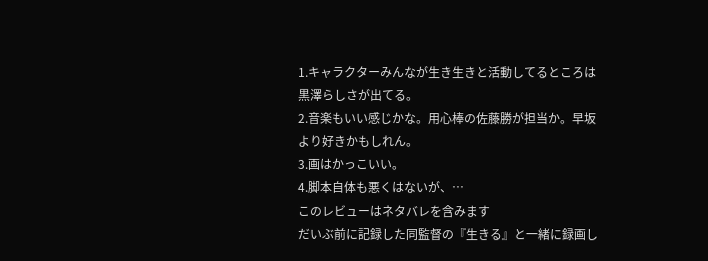1.キャラクターみんなが生き生きと活動してるところは黒澤らしさが出てる。
2.音楽もいい感じかな。用心棒の佐藤勝が担当か。早坂より好きかもしれん。
3.画はかっこいい。
4.脚本自体も悪くはないが、…
このレビューはネタバレを含みます
だいぶ前に記録した同監督の『生きる』と一緒に録画し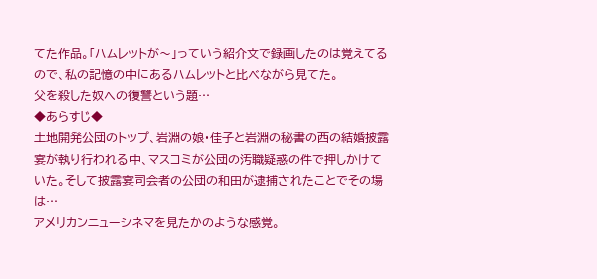てた作品。「ハムレットが〜」っていう紹介文で録画したのは覚えてるので、私の記憶の中にあるハムレットと比べながら見てた。
父を殺した奴への復讐という題…
◆あらすじ◆
土地開発公団のトップ、岩淵の娘・佳子と岩淵の秘書の西の結婚披露宴が執り行われる中、マスコミが公団の汚職疑惑の件で押しかけていた。そして披露宴司会者の公団の和田が逮捕されたことでその場は…
アメリカンニューシネマを見たかのような感覚。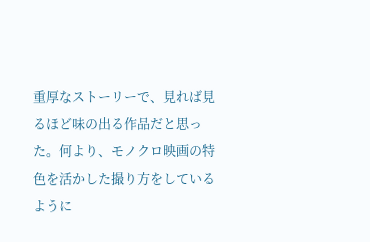重厚なストーリーで、見れば見るほど味の出る作品だと思った。何より、モノクロ映画の特色を活かした撮り方をしているように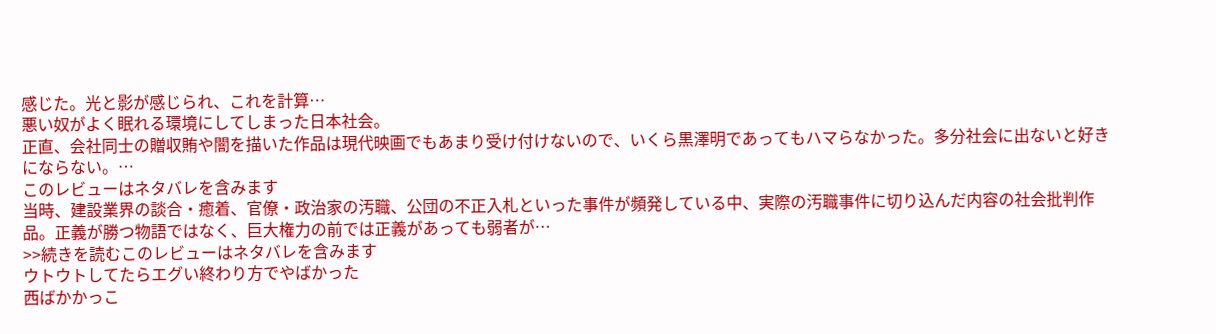感じた。光と影が感じられ、これを計算…
悪い奴がよく眠れる環境にしてしまった日本社会。
正直、会社同士の贈収賄や闇を描いた作品は現代映画でもあまり受け付けないので、いくら黒澤明であってもハマらなかった。多分社会に出ないと好きにならない。…
このレビューはネタバレを含みます
当時、建設業界の談合・癒着、官僚・政治家の汚職、公団の不正入札といった事件が頻発している中、実際の汚職事件に切り込んだ内容の社会批判作品。正義が勝つ物語ではなく、巨大権力の前では正義があっても弱者が…
>>続きを読むこのレビューはネタバレを含みます
ウトウトしてたらエグい終わり方でやばかった
西ばかかっこ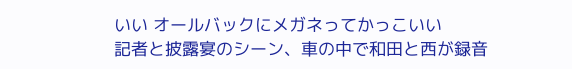いい オールバックにメガネってかっこいい
記者と披露宴のシーン、車の中で和田と西が録音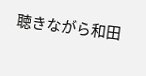聴きながら和田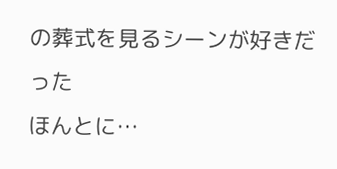の葬式を見るシーンが好きだった
ほんとに…